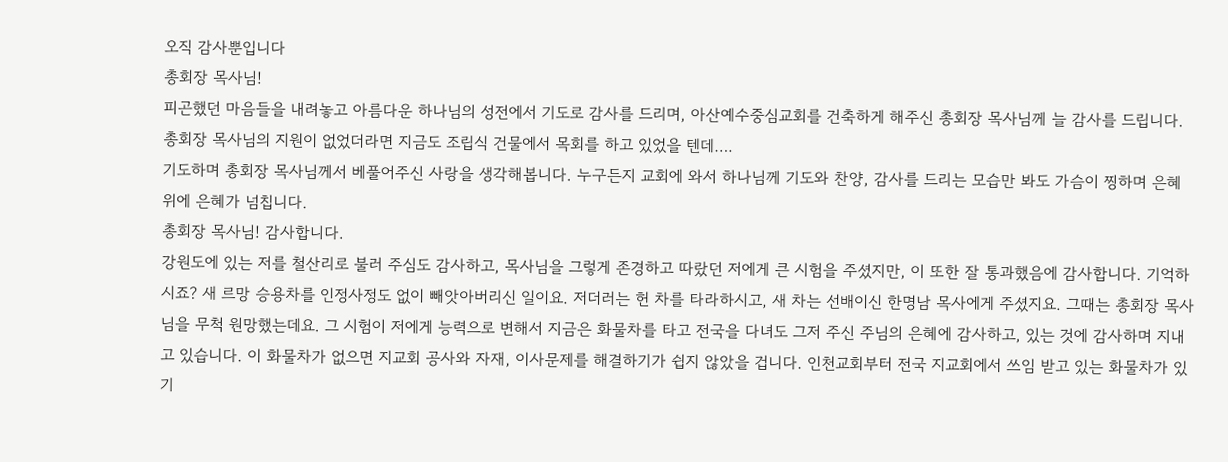오직 감사뿐입니다
총회장 목사님!
피곤했던 마음들을 내려놓고 아름다운 하나님의 성전에서 기도로 감사를 드리며, 아산예수중심교회를 건축하게 해주신 총회장 목사님께 늘 감사를 드립니다.
총회장 목사님의 지원이 없었더라면 지금도 조립식 건물에서 목회를 하고 있었을 텐데….
기도하며 총회장 목사님께서 베풀어주신 사랑을 생각해봅니다. 누구든지 교회에 와서 하나님께 기도와 찬양, 감사를 드리는 모습만 봐도 가슴이 찡하며 은혜 위에 은혜가 넘칩니다.
총회장 목사님! 감사합니다.
강원도에 있는 저를 철산리로 불러 주심도 감사하고, 목사님을 그렇게 존경하고 따랐던 저에게 큰 시험을 주셨지만, 이 또한 잘 통과했음에 감사합니다. 기억하시죠? 새 르망 승용차를 인정사정도 없이 빼앗아버리신 일이요. 저더러는 헌 차를 타라하시고, 새 차는 선배이신 한명남 목사에게 주셨지요. 그때는 총회장 목사님을 무척 원망했는데요. 그 시험이 저에게 능력으로 변해서 지금은 화물차를 타고 전국을 다녀도 그저 주신 주님의 은혜에 감사하고, 있는 것에 감사하며 지내고 있습니다. 이 화물차가 없으면 지교회 공사와 자재, 이사문제를 해결하기가 쉽지 않았을 겁니다. 인천교회부터 전국 지교회에서 쓰임 받고 있는 화물차가 있기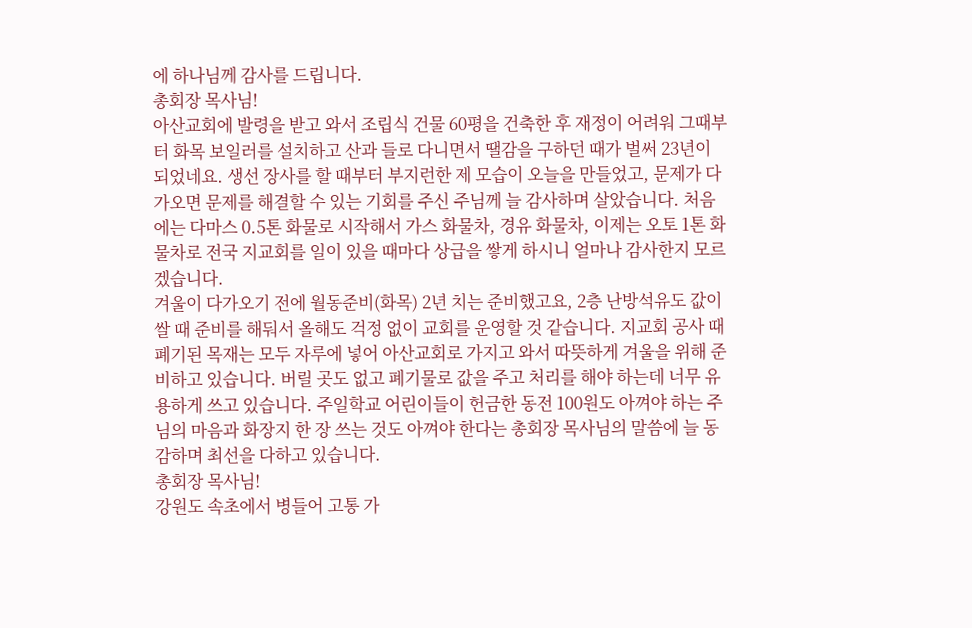에 하나님께 감사를 드립니다.
총회장 목사님!
아산교회에 발령을 받고 와서 조립식 건물 60평을 건축한 후 재정이 어려워 그때부터 화목 보일러를 설치하고 산과 들로 다니면서 땔감을 구하던 때가 벌써 23년이 되었네요. 생선 장사를 할 때부터 부지런한 제 모습이 오늘을 만들었고, 문제가 다가오면 문제를 해결할 수 있는 기회를 주신 주님께 늘 감사하며 살았습니다. 처음에는 다마스 0.5톤 화물로 시작해서 가스 화물차, 경유 화물차, 이제는 오토 1톤 화물차로 전국 지교회를 일이 있을 때마다 상급을 쌓게 하시니 얼마나 감사한지 모르겠습니다.
겨울이 다가오기 전에 월동준비(화목) 2년 치는 준비했고요, 2층 난방석유도 값이 쌀 때 준비를 해둬서 올해도 걱정 없이 교회를 운영할 것 같습니다. 지교회 공사 때 폐기된 목재는 모두 자루에 넣어 아산교회로 가지고 와서 따뜻하게 겨울을 위해 준비하고 있습니다. 버릴 곳도 없고 폐기물로 값을 주고 처리를 해야 하는데 너무 유용하게 쓰고 있습니다. 주일학교 어린이들이 헌금한 동전 100원도 아껴야 하는 주님의 마음과 화장지 한 장 쓰는 것도 아껴야 한다는 총회장 목사님의 말씀에 늘 동감하며 최선을 다하고 있습니다.
총회장 목사님!
강원도 속초에서 병들어 고통 가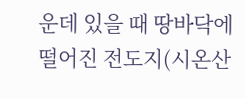운데 있을 때 땅바닥에 떨어진 전도지(시온산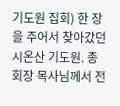기도원 집회) 한 장을 주어서 찾아갔던 시온산 기도원. 총회장 목사님께서 전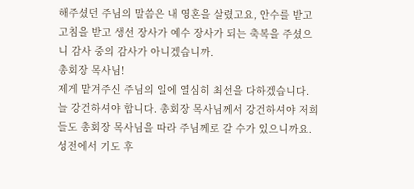해주셨던 주님의 말씀은 내 영혼을 살렸고요, 안수를 받고 고침을 받고 생선 장사가 예수 장사가 되는 축복을 주셨으니 감사 중의 감사가 아니겠습니까.
총회장 목사님!
제게 맡겨주신 주님의 일에 열심히 최선을 다하겠습니다. 늘 강건하셔야 합니다. 총회장 목사님께서 강건하셔야 저희들도 총회장 목사님을 따라 주님께로 갈 수가 있으니까요.
성전에서 기도 후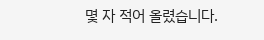몇 자 적어 올렸습니다.